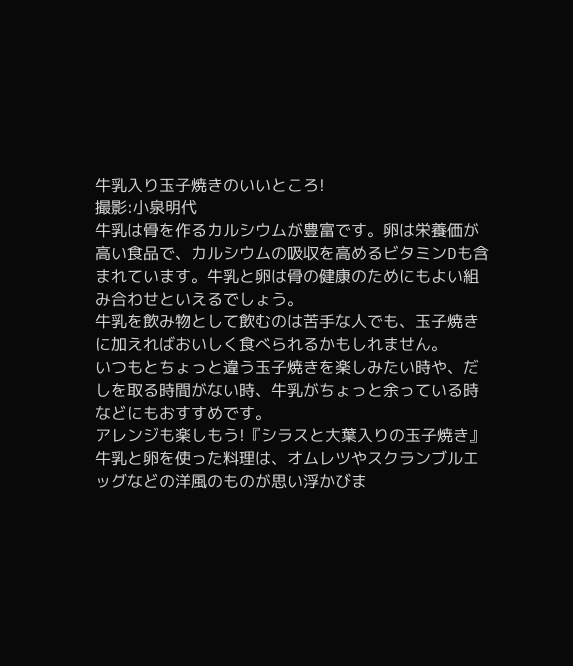牛乳入り玉子焼きのいいところ!
撮影:小泉明代
牛乳は骨を作るカルシウムが豊富です。卵は栄養価が高い食品で、カルシウムの吸収を高めるビタミンDも含まれています。牛乳と卵は骨の健康のためにもよい組み合わせといえるでしょう。
牛乳を飲み物として飲むのは苦手な人でも、玉子焼きに加えればおいしく食べられるかもしれません。
いつもとちょっと違う玉子焼きを楽しみたい時や、だしを取る時間がない時、牛乳がちょっと余っている時などにもおすすめです。
アレンジも楽しもう!『シラスと大葉入りの玉子焼き』
牛乳と卵を使った料理は、オムレツやスクランブルエッグなどの洋風のものが思い浮かびま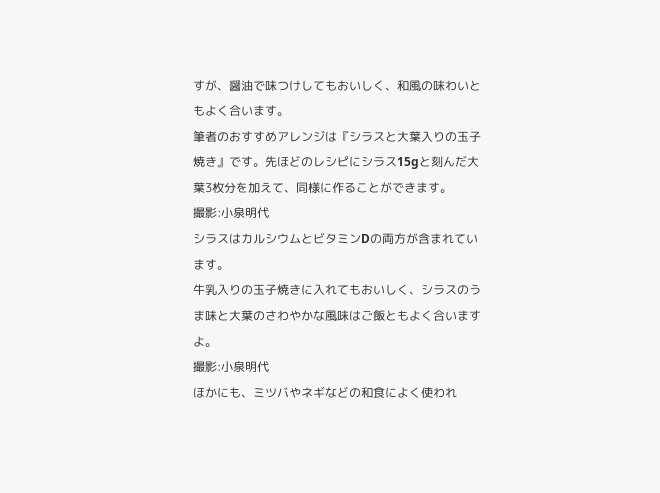すが、醤油で味つけしてもおいしく、和風の味わいともよく合います。
筆者のおすすめアレンジは『シラスと大葉入りの玉子焼き』です。先ほどのレシピにシラス15gと刻んだ大葉3枚分を加えて、同様に作ることができます。
撮影:小泉明代
シラスはカルシウムとビタミンDの両方が含まれています。
牛乳入りの玉子焼きに入れてもおいしく、シラスのうま味と大葉のさわやかな風味はご飯ともよく合いますよ。
撮影:小泉明代
ほかにも、ミツバやネギなどの和食によく使われ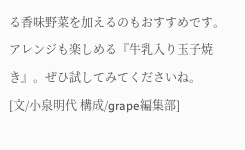る香味野菜を加えるのもおすすめです。
アレンジも楽しめる『牛乳入り玉子焼き』。ぜひ試してみてくださいね。
[文/小泉明代 構成/grape編集部]